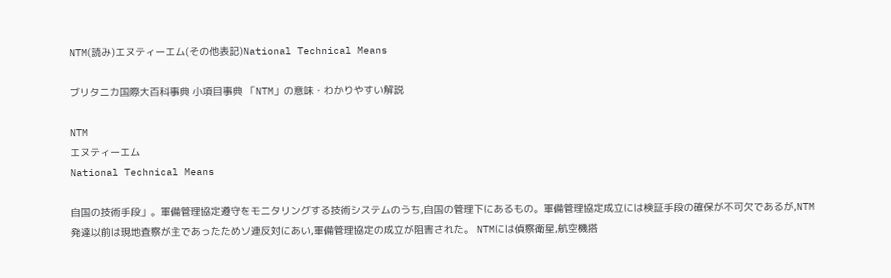NTM(読み)エヌティーエム(その他表記)National Technical Means

ブリタニカ国際大百科事典 小項目事典 「NTM」の意味・わかりやすい解説

NTM
エヌティーエム
National Technical Means

自国の技術手段」。軍備管理協定遵守をモニタリングする技術システムのうち,自国の管理下にあるもの。軍備管理協定成立には検証手段の確保が不可欠であるが,NTM発達以前は現地査察が主であったためソ連反対にあい,軍備管理協定の成立が阻害された。 NTMには偵察衛星,航空機搭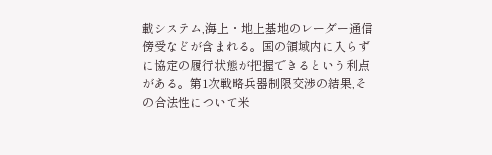載システム,海上・地上基地のレーダー通信傍受などが含まれる。国の領域内に入らずに協定の履行状態が把握できるという利点がある。第1次戦略兵器制限交渉の結果,その合法性について米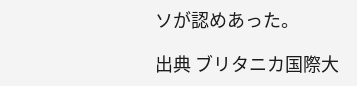ソが認めあった。

出典 ブリタニカ国際大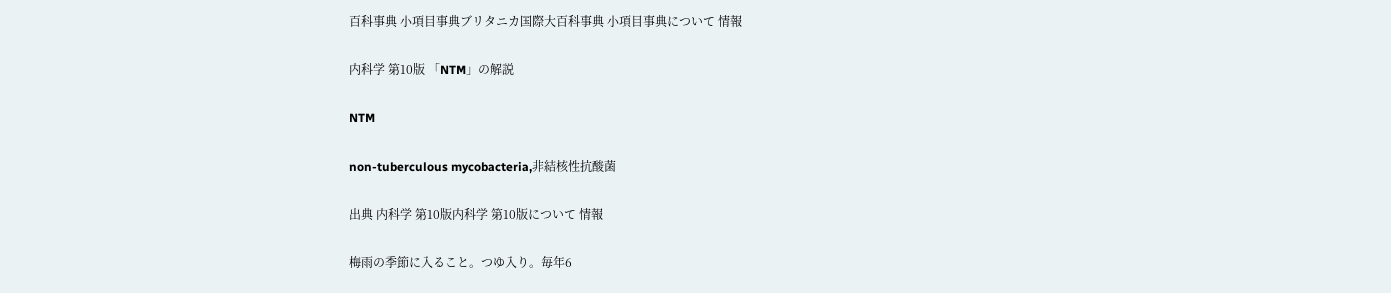百科事典 小項目事典ブリタニカ国際大百科事典 小項目事典について 情報

内科学 第10版 「NTM」の解説

NTM

non-tuberculous mycobacteria,非結核性抗酸菌

出典 内科学 第10版内科学 第10版について 情報

梅雨の季節に入ること。つゆ入り。毎年6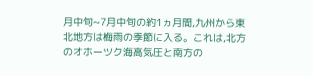月中旬~7月中旬の約1ヵ月間,九州から東北地方は梅雨の季節に入る。これは,北方のオホーツク海高気圧と南方の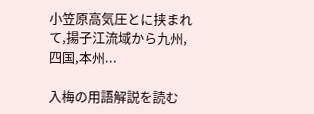小笠原高気圧とに挟まれて,揚子江流域から九州,四国,本州...

入梅の用語解説を読む